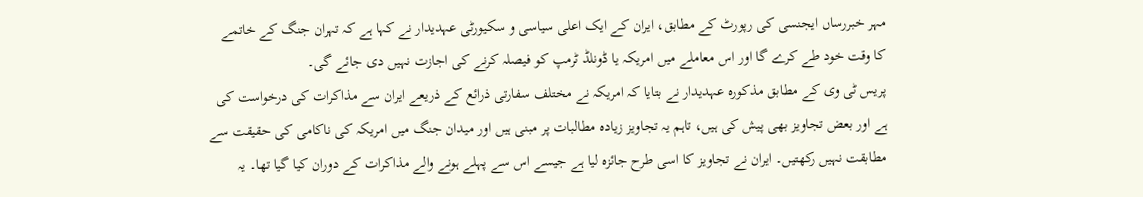مہر خبررساں ایجنسی کی رپورٹ کے مطابق، ایران کے ایک اعلی سیاسی و سکیورٹی عہدیدار نے کہا ہے کہ تہران جنگ کے خاتمے کا وقت خود طے کرے گا اور اس معاملے میں امریکہ یا ڈونلڈ ٹرمپ کو فیصلہ کرنے کی اجازت نہیں دی جائے گی۔
پریس ٹی وی کے مطابق مذکورہ عہدیدار نے بتایا کہ امریکہ نے مختلف سفارتی ذرائع کے ذریعے ایران سے مذاکرات کی درخواست کی ہے اور بعض تجاویز بھی پیش کی ہیں، تاہم یہ تجاویز زیادہ مطالبات پر مبنی ہیں اور میدان جنگ میں امریکہ کی ناکامی کی حقیقت سے مطابقت نہیں رکھتیں۔ ایران نے تجاویز کا اسی طرح جائزہ لیا ہے جیسے اس سے پہلے ہونے والے مذاکرات کے دوران کیا گیا تھا۔ یہ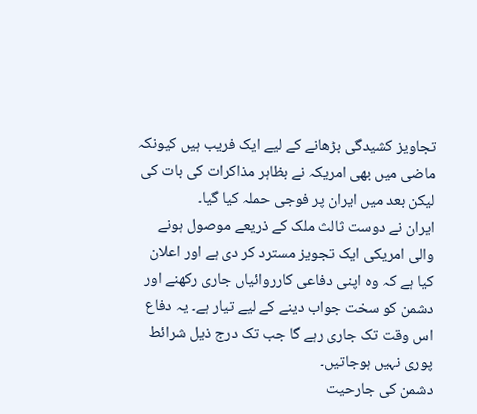تجاویز کشیدگی بڑھانے کے لیے ایک فریب ہیں کیونکہ ماضی میں بھی امریکہ نے بظاہر مذاکرات کی بات کی لیکن بعد میں ایران پر فوجی حملہ کیا گیا۔
ایران نے دوست ثالث ملک کے ذریعے موصول ہونے والی امریکی ایک تجویز مسترد کر دی ہے اور اعلان کیا ہے کہ وہ اپنی دفاعی کارروائیاں جاری رکھنے اور دشمن کو سخت جواب دینے کے لیے تیار ہے۔ یہ دفاع اس وقت تک جاری رہے گا جب تک درج ذیل شرائط پوری نہیں ہوجاتیں۔
دشمن کی جارحیت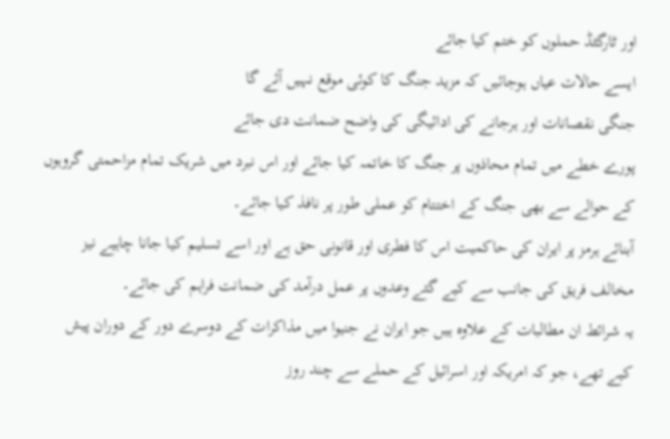اور ٹارگٹڈ حملوں کو ختم کیا جائے
ایسے حالات عیاں ہوجائیں کہ مزید جنگ کا کوئی موقع نہیں آئے گا
جنگی نقصانات اور ہرجانے کی ادائیگی کی واضح ضمانت دی جائے
پورے خطے میں تمام محاذوں پر جنگ کا خاتمہ کیا جائے اور اس نبرد میں شریک تمام مزاحمتی گروہوں کے حوالے سے بھی جنگ کے اختتام کو عملی طور پر نافذ کیا جائے۔
آبنائے ہرمز پر ایران کی حاکمیت اس کا فطری اور قانونی حق ہے اور اسے تسلیم کیا جانا چاہیے نیز مخالف فریق کی جانب سے کیے گئے وعدوں پر عمل درآمد کی ضمانت فراہم کی جائے۔
یہ شرائط ان مطالبات کے علاوہ ہیں جو ایران نے جنیوا میں مذاکرات کے دوسرے دور کے دوران پیش کیے تھے، جو کہ امریکہ اور اسرائیل کے حملے سے چند روز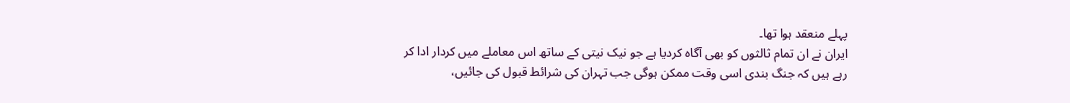پہلے منعقد ہوا تھا۔
ایران نے ان تمام ثالثوں کو بھی آگاہ کردیا ہے جو نیک نیتی کے ساتھ اس معاملے میں کردار ادا کر رہے ہیں کہ جنگ بندی اسی وقت ممکن ہوگی جب تہران کی شرائط قبول کی جائیں،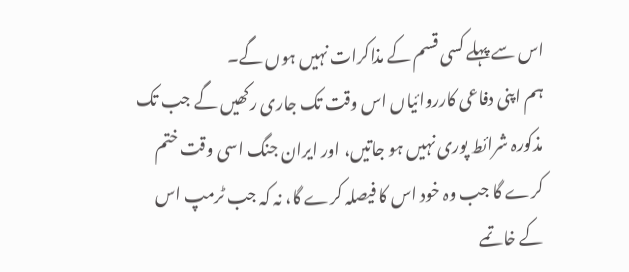اس سے پہلے کسی قسم کے مذاکرات نہیں ہوں گے۔
ہم اپنی دفاعی کارروائیاں اس وقت تک جاری رکھیں گے جب تک مذکورہ شرائط پوری نہیں ہو جاتیں، اور ایران جنگ اسی وقت ختم کرے گا جب وہ خود اس کا فیصلہ کرے گا، نہ کہ جب ٹرمپ اس کے خاتمے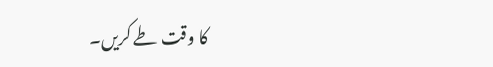کا وقت طے کریں۔